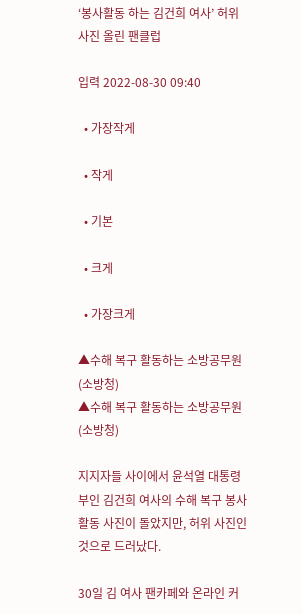‘봉사활동 하는 김건희 여사’ 허위 사진 올린 팬클럽

입력 2022-08-30 09:40

  • 가장작게

  • 작게

  • 기본

  • 크게

  • 가장크게

▲수해 복구 활동하는 소방공무원(소방청)
▲수해 복구 활동하는 소방공무원(소방청)

지지자들 사이에서 윤석열 대통령 부인 김건희 여사의 수해 복구 봉사활동 사진이 돌았지만, 허위 사진인 것으로 드러났다.

30일 김 여사 팬카페와 온라인 커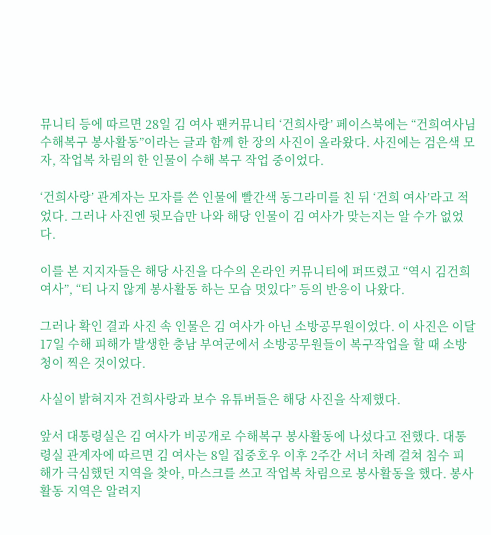뮤니티 등에 따르면 28일 김 여사 팬커뮤니티 ‘건희사랑’ 페이스북에는 “건희여사님 수해복구 봉사활동”이라는 글과 함께 한 장의 사진이 올라왔다. 사진에는 검은색 모자, 작업복 차림의 한 인물이 수해 복구 작업 중이었다.

‘건희사랑’ 관계자는 모자를 쓴 인물에 빨간색 동그라미를 친 뒤 ‘건희 여사’라고 적었다. 그러나 사진엔 뒷모습만 나와 해당 인물이 김 여사가 맞는지는 알 수가 없었다.

이를 본 지지자들은 해당 사진을 다수의 온라인 커뮤니티에 퍼뜨렸고 “역시 김건희 여사”, “티 나지 않게 봉사활동 하는 모습 멋있다” 등의 반응이 나왔다.

그러나 확인 결과 사진 속 인물은 김 여사가 아닌 소방공무원이었다. 이 사진은 이달 17일 수해 피해가 발생한 충남 부여군에서 소방공무원들이 복구작업을 할 때 소방청이 찍은 것이었다.

사실이 밝혀지자 건희사랑과 보수 유튜버들은 해당 사진을 삭제했다.

앞서 대통령실은 김 여사가 비공개로 수해복구 봉사활동에 나섰다고 전했다. 대통령실 관계자에 따르면 김 여사는 8일 집중호우 이후 2주간 서너 차례 걸쳐 침수 피해가 극심했던 지역을 찾아, 마스크를 쓰고 작업복 차림으로 봉사활동을 했다. 봉사활동 지역은 알려지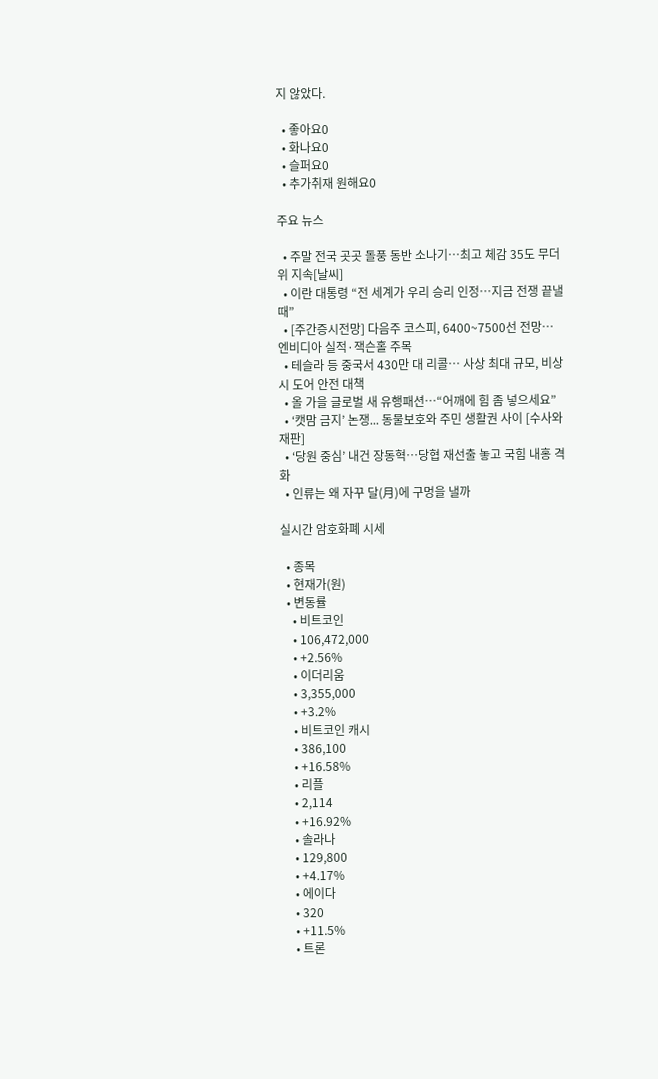지 않았다.

  • 좋아요0
  • 화나요0
  • 슬퍼요0
  • 추가취재 원해요0

주요 뉴스

  • 주말 전국 곳곳 돌풍 동반 소나기…최고 체감 35도 무더위 지속[날씨]
  • 이란 대통령 “전 세계가 우리 승리 인정…지금 전쟁 끝낼 때”
  • [주간증시전망] 다음주 코스피, 6400~7500선 전망…엔비디아 실적·잭슨홀 주목
  • 테슬라 등 중국서 430만 대 리콜… 사상 최대 규모, 비상시 도어 안전 대책
  • 올 가을 글로벌 새 유행패션…“어깨에 힘 좀 넣으세요”
  • ‘캣맘 금지’ 논쟁... 동물보호와 주민 생활권 사이 [수사와 재판]
  • ‘당원 중심’ 내건 장동혁…당협 재선출 놓고 국힘 내홍 격화
  • 인류는 왜 자꾸 달(月)에 구멍을 낼까

실시간 암호화폐 시세

  • 종목
  • 현재가(원)
  • 변동률
    • 비트코인
    • 106,472,000
    • +2.56%
    • 이더리움
    • 3,355,000
    • +3.2%
    • 비트코인 캐시
    • 386,100
    • +16.58%
    • 리플
    • 2,114
    • +16.92%
    • 솔라나
    • 129,800
    • +4.17%
    • 에이다
    • 320
    • +11.5%
    • 트론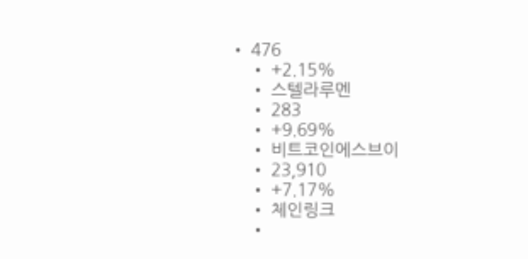• 476
    • +2.15%
    • 스텔라루멘
    • 283
    • +9.69%
    • 비트코인에스브이
    • 23,910
    • +7.17%
    • 체인링크
    •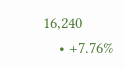16,240
    • +7.76%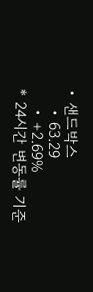• 샌드박스
    • 63.29
    • +2.69%
* 24시간 변동률 기준